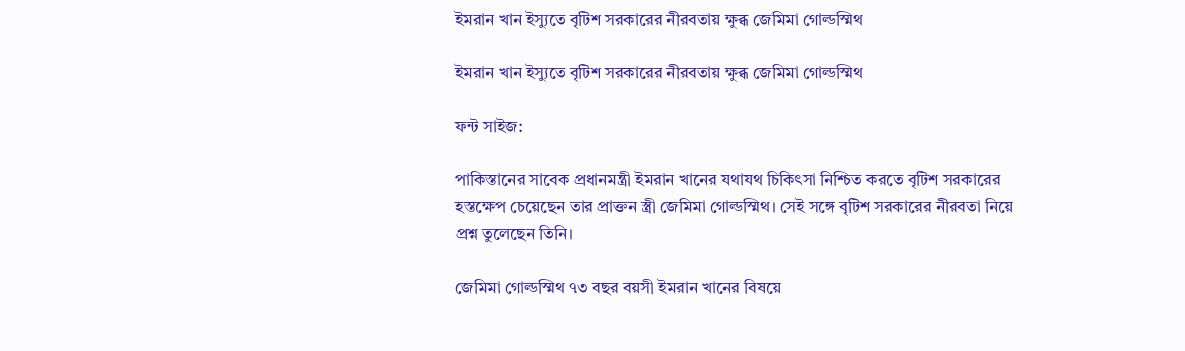ইমরান খান ইস্যুতে বৃটিশ সরকারের নীরবতায় ক্ষুব্ধ জেমিমা গোল্ডস্মিথ

ইমরান খান ইস্যুতে বৃটিশ সরকারের নীরবতায় ক্ষুব্ধ জেমিমা গোল্ডস্মিথ

ফন্ট সাইজ:

পাকিস্তানের সাবেক প্রধানমন্ত্রী ইমরান খানের যথাযথ চিকিৎসা নিশ্চিত করতে বৃটিশ সরকারের হস্তক্ষেপ চেয়েছেন তার প্রাক্তন স্ত্রী জেমিমা গোল্ডস্মিথ। সেই সঙ্গে বৃটিশ সরকারের নীরবতা নিয়ে প্রশ্ন তুলেছেন তিনি।

জেমিমা গোল্ডস্মিথ ৭৩ বছর বয়সী ইমরান খানের বিষয়ে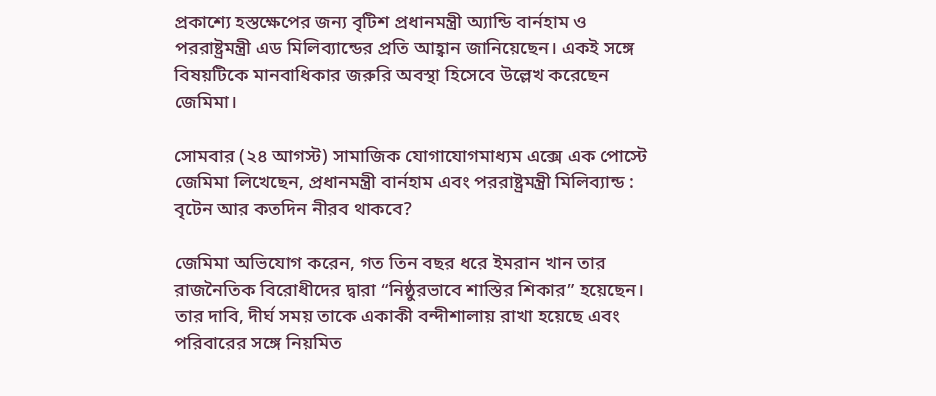প্রকাশ্যে হস্তক্ষেপের জন্য বৃটিশ প্রধানমন্ত্রী অ্যান্ডি বার্নহাম ও পররাষ্ট্রমন্ত্রী এড মিলিব্যান্ডের প্রতি আহ্বান জানিয়েছেন। একই সঙ্গে বিষয়টিকে মানবাধিকার জরুরি অবস্থা হিসেবে উল্লেখ করেছেন জেমিমা।

সোমবার (২৪ আগস্ট) সামাজিক যোগাযোগমাধ্যম এক্সে এক পোস্টে জেমিমা লিখেছেন, প্রধানমন্ত্রী বার্নহাম এবং পররাষ্ট্রমন্ত্রী মিলিব্যান্ড : বৃটেন আর কতদিন নীরব থাকবে?

জেমিমা অভিযোগ করেন, গত তিন বছর ধরে ইমরান খান তার রাজনৈতিক বিরোধীদের দ্বারা “নিষ্ঠুরভাবে শাস্তির শিকার” হয়েছেন। তার দাবি, দীর্ঘ সময় তাকে একাকী বন্দীশালায় রাখা হয়েছে এবং পরিবারের সঙ্গে নিয়মিত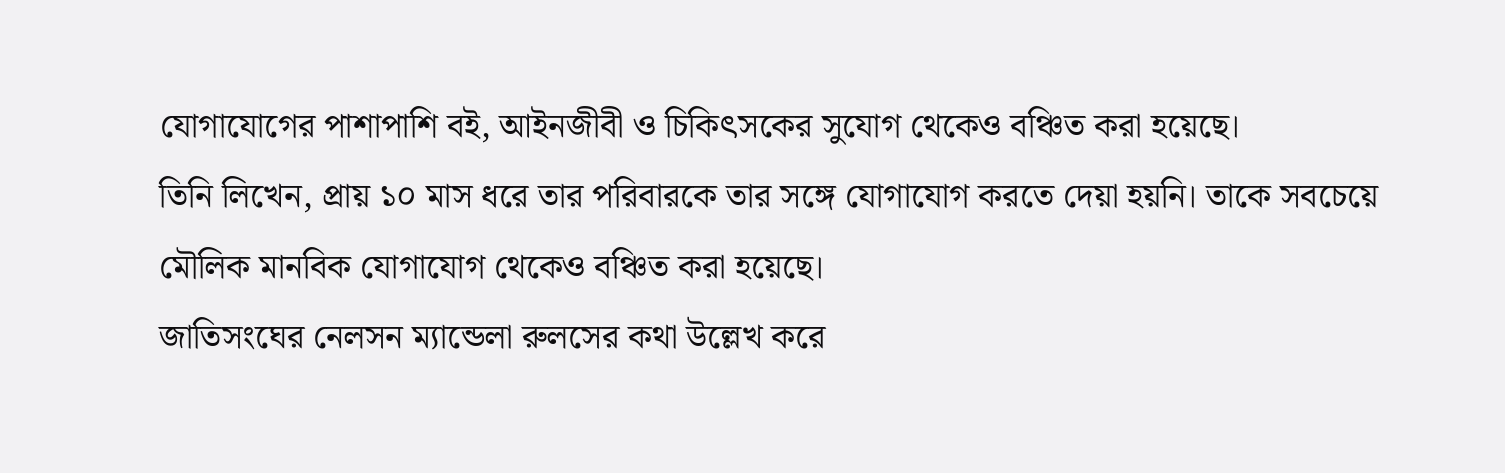যোগাযোগের পাশাপাশি বই, আইনজীবী ও চিকিৎসকের সুযোগ থেকেও বঞ্চিত করা হয়েছে।
তিনি লিখেন, প্রায় ১০ মাস ধরে তার পরিবারকে তার সঙ্গে যোগাযোগ করতে দেয়া হয়নি। তাকে সবচেয়ে মৌলিক মানবিক যোগাযোগ থেকেও বঞ্চিত করা হয়েছে।
জাতিসংঘের নেলসন ম্যান্ডেলা রুলসের কথা উল্লেখ করে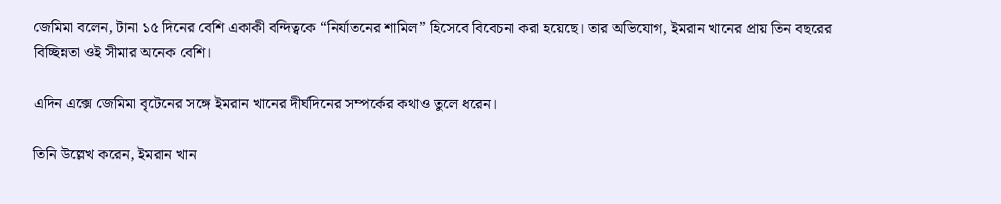জেমিমা বলেন, টানা ১৫ দিনের বেশি একাকী বন্দিত্বকে “নির্যাতনের শামিল” হিসেবে বিবেচনা করা হয়েছে। তার অভিযোগ, ইমরান খানের প্রায় তিন বছরের বিচ্ছিন্নতা ওই সীমার অনেক বেশি।

এদিন এক্সে জেমিমা বৃটেনের সঙ্গে ইমরান খানের দীর্ঘদিনের সম্পর্কের কথাও তুলে ধরেন।

তিনি উল্লেখ করেন, ইমরান খান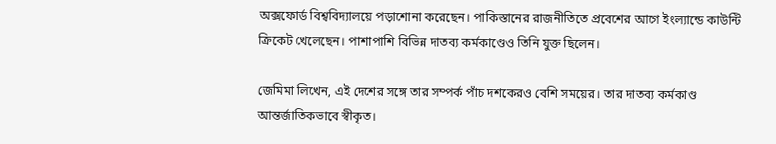অক্সফোর্ড বিশ্ববিদ্যালয়ে পড়াশোনা করেছেন। পাকিস্তানের রাজনীতিতে প্রবেশের আগে ইংল্যান্ডে কাউন্টি ক্রিকেট খেলেছেন। পাশাপাশি বিভিন্ন দাতব্য কর্মকাণ্ডেও তিনি যুক্ত ছিলেন।

জেমিমা লিখেন, এই দেশের সঙ্গে তার সম্পর্ক পাঁচ দশকেরও বেশি সময়ের। তার দাতব্য কর্মকাণ্ড আন্তর্জাতিকভাবে স্বীকৃত।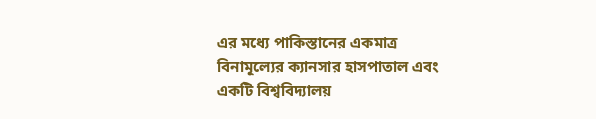এর মধ্যে পাকিস্তানের একমাত্র বিনামূল্যের ক্যানসার হাসপাতাল এবং একটি বিশ্ববিদ্যালয়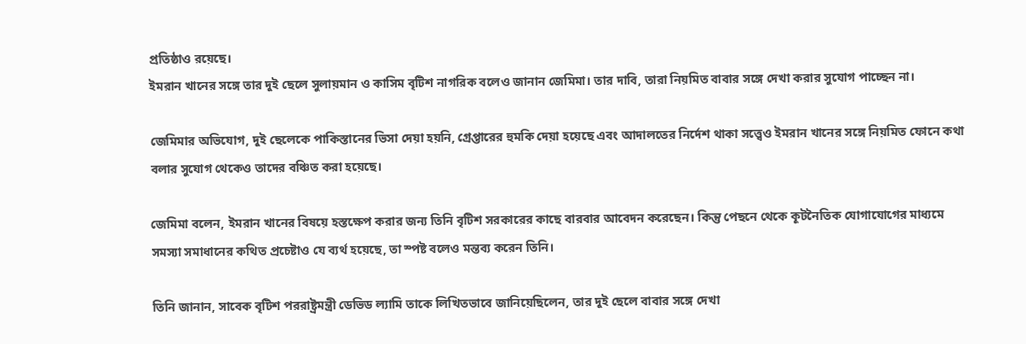প্রতিষ্ঠাও রয়েছে।
ইমরান খানের সঙ্গে তার দুই ছেলে সুলায়মান ও কাসিম বৃটিশ নাগরিক বলেও জানান জেমিমা। তার দাবি, তারা নিয়মিত বাবার সঙ্গে দেখা করার সুযোগ পাচ্ছেন না।

জেমিমার অভিযোগ, দুই ছেলেকে পাকিস্তানের ভিসা দেয়া হয়নি, গ্রেপ্তারের হুমকি দেয়া হয়েছে এবং আদালতের নির্দেশ থাকা সত্ত্বেও ইমরান খানের সঙ্গে নিয়মিত ফোনে কথা বলার সুযোগ থেকেও তাদের বঞ্চিত করা হয়েছে।

জেমিমা বলেন, ইমরান খানের বিষয়ে হস্তক্ষেপ করার জন্য তিনি বৃটিশ সরকারের কাছে বারবার আবেদন করেছেন। কিন্তু পেছনে থেকে কূটনৈতিক যোগাযোগের মাধ্যমে সমস্যা সমাধানের কথিত প্রচেষ্টাও যে ব্যর্থ হয়েছে, তা স্পষ্ট বলেও মন্তব্য করেন তিনি।

তিনি জানান, সাবেক বৃটিশ পররাষ্ট্রমন্ত্রী ডেভিড ল্যামি তাকে লিখিতভাবে জানিয়েছিলেন, তার দুই ছেলে বাবার সঙ্গে দেখা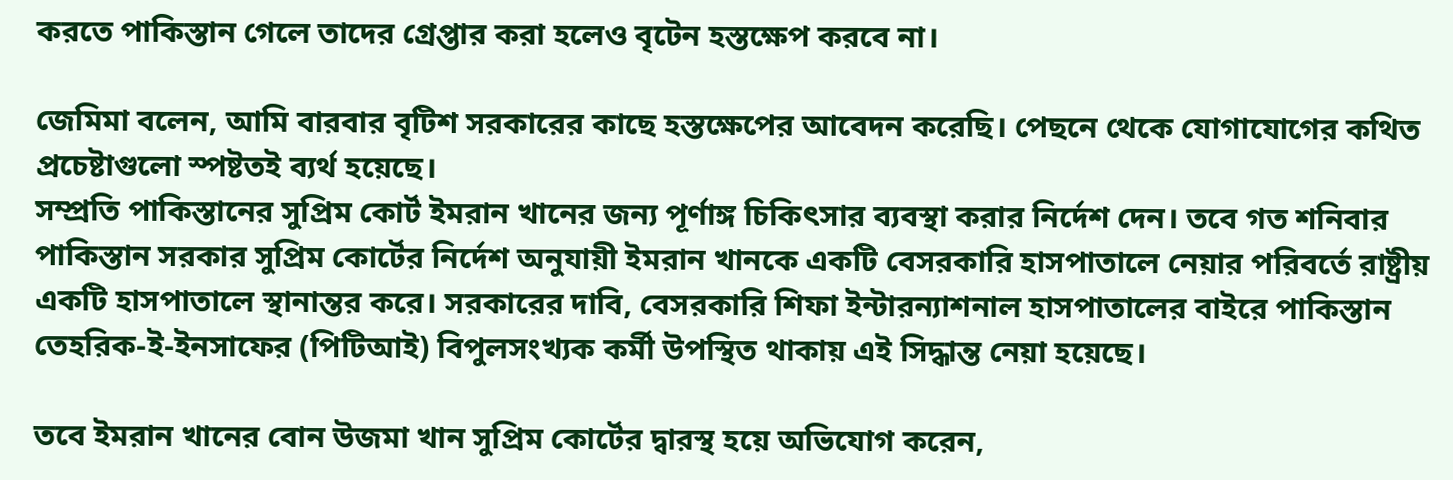করতে পাকিস্তান গেলে তাদের গ্রেপ্তার করা হলেও বৃটেন হস্তক্ষেপ করবে না।

জেমিমা বলেন, আমি বারবার বৃটিশ সরকারের কাছে হস্তক্ষেপের আবেদন করেছি। পেছনে থেকে যোগাযোগের কথিত প্রচেষ্টাগুলো স্পষ্টতই ব্যর্থ হয়েছে।
সম্প্রতি পাকিস্তানের সুপ্রিম কোর্ট ইমরান খানের জন্য পূর্ণাঙ্গ চিকিৎসার ব্যবস্থা করার নির্দেশ দেন। তবে গত শনিবার পাকিস্তান সরকার সুপ্রিম কোর্টের নির্দেশ অনুযায়ী ইমরান খানকে একটি বেসরকারি হাসপাতালে নেয়ার পরিবর্তে রাষ্ট্রীয় একটি হাসপাতালে স্থানান্তর করে। সরকারের দাবি, বেসরকারি শিফা ইন্টারন্যাশনাল হাসপাতালের বাইরে পাকিস্তান তেহরিক-ই-ইনসাফের (পিটিআই) বিপুলসংখ্যক কর্মী উপস্থিত থাকায় এই সিদ্ধান্ত নেয়া হয়েছে।

তবে ইমরান খানের বোন উজমা খান সুপ্রিম কোর্টের দ্বারস্থ হয়ে অভিযোগ করেন,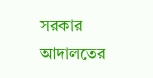সরকার আদালতের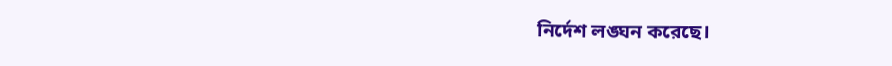নির্দেশ লঙ্ঘন করেছে।